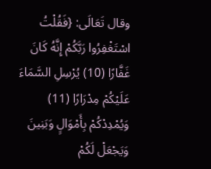وقال تَعَالَى: {فَقُلْتُ اسْتَغْفِرُوا رَبَّكُمْ إِنَّهُ كَانَ غَفَّارًا (10) يُرْسِلِ السَّمَاءَ عَلَيْكُمْ مِدْرَارًا (11) وَيُمْدِدْكُمْ بِأَمْوَالٍ وَبَنِينَ وَيَجْعَلْ لَكُمْ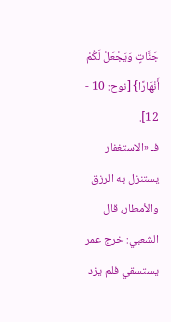جَنَّاتٍ وَيَجْعَلْ لَكُمْ أَنْهَارًا} [نوح: 10 - 12].
فـ «الاستغفار يستنزل به الرزق والأمطار، قال الشعبي: خرج عمر يستسقي فلم يزد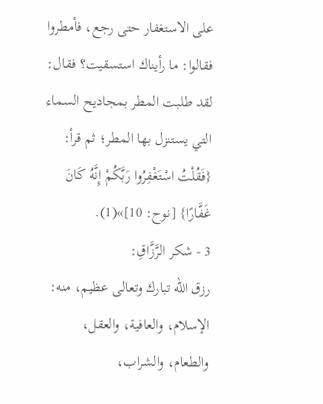على الاستغفار حتى رجع، فأمطروا فقالوا: ما رأيناك استسقيت؟ فقال: لقد طلبت المطر بمجاديح السماء التي يستنزل بها المطر؛ ثم قرأ: {فَقُلْتُ اسْتَغْفِرُوا رَبَّكُمْ إِنَّهُ كَانَ غَفَّارًا} [نوح: 10]»(1).
3 - شكر الرَّزَّاقِ:
رزق الله تبارك وتعالى عظيم، منه: الإسلام، والعافية، والعقل، والطعام، والشراب،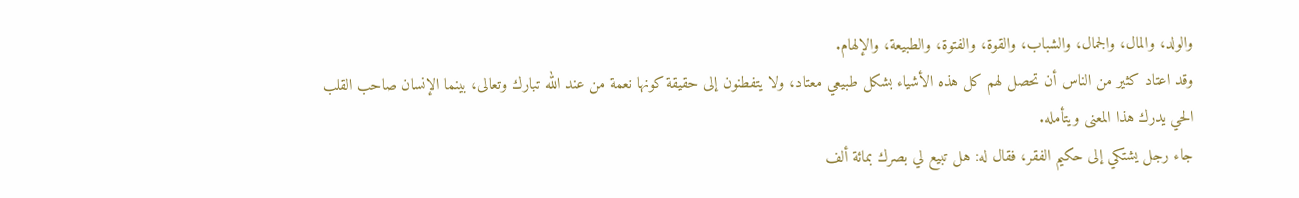والولد، والمال، والجمال، والشباب، والقوة، والفتوة، والطبيعة، والإلهام.
وقد اعتاد كثير من الناس أن تحصل لهم كل هذه الأشياء بشكل طبيعي معتاد، ولا يتفطنون إلى حقيقة كونها نعمة من عند الله تبارك وتعالى، بينما الإنسان صاحب القلب الحي يدرك هذا المعنى ويتأمله.
جاء رجل يشتكي إلى حكيم الفقر، فقال له: هل تبيع لي بصرك بمائة ألف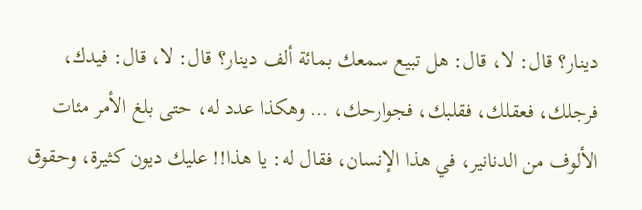دينار؟ قال: لا، قال: هل تبيع سمعك بمائة ألف دينار؟ قال: لا، قال: فيدك، فرجلك، فعقلك، فقلبك، فجوارحك، … وهكذا عدد له، حتى بلغ الأمر مئات الألوف من الدنانير، في هذا الإنسان، فقال له: يا هذا!! عليك ديون كثيرة، وحقوق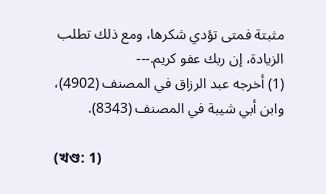مثبتة فمتى تؤدي شكرها، ومع ذلك تطلب الزيادة، إن ربك عفو كريم.---
(1) أخرجه عبد الرزاق في المصنف (4902)، وابن أبي شيبة في المصنف (8343).

(খণ্ড: 1)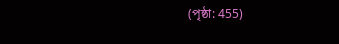(পৃষ্ঠা: 455)